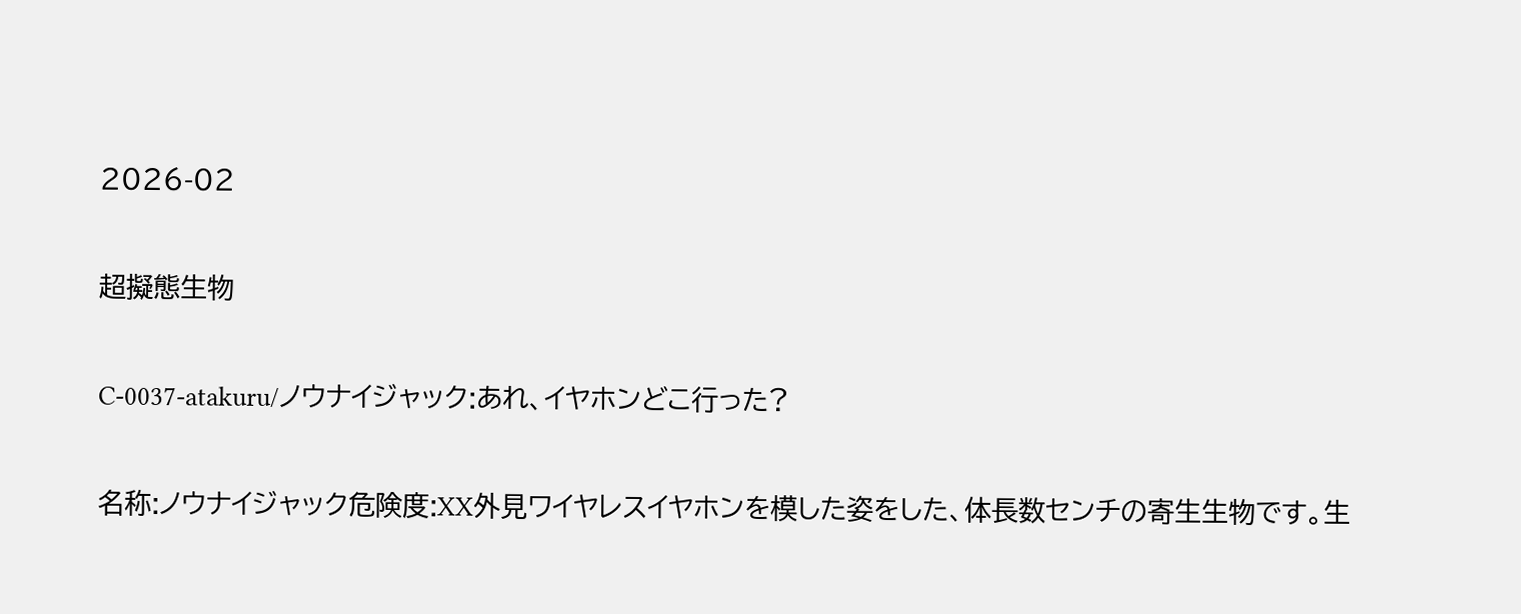2026-02

超擬態生物

C-0037-atakuru/ノウナイジャック:あれ、イヤホンどこ行った?

名称:ノウナイジャック危険度:XX外見ワイヤレスイヤホンを模した姿をした、体長数センチの寄生生物です。生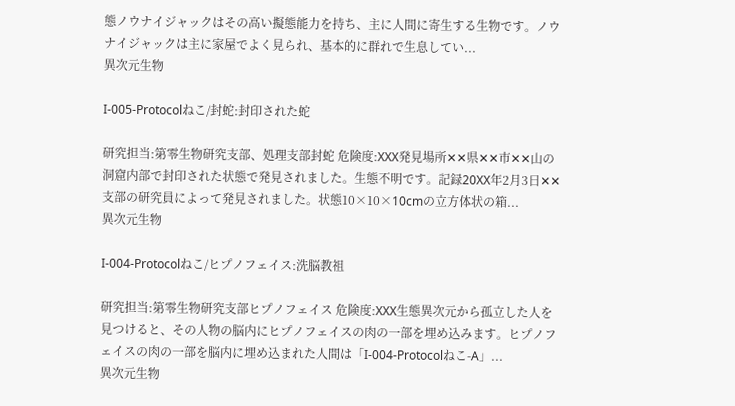態ノウナイジャックはその高い擬態能力を持ち、主に人間に寄生する生物です。ノウナイジャックは主に家屋でよく見られ、基本的に群れで生息してい...
異次元生物

I-005-Protocolねこ/封蛇:封印された蛇

研究担当:第零生物研究支部、処理支部封蛇 危険度:XXX発見場所✕✕県✕✕市✕✕山の洞窟内部で封印された状態で発見されました。生態不明です。記録20XX年2月3日✕✕支部の研究員によって発見されました。状態10×10×10cmの立方体状の箱...
異次元生物

I-004-Protocolねこ/ヒプノフェイス:洗脳教祖

研究担当:第零生物研究支部ヒプノフェイス 危険度:XXX生態異次元から孤立した人を見つけると、その人物の脳内にヒプノフェイスの肉の一部を埋め込みます。ヒプノフェイスの肉の一部を脳内に埋め込まれた人間は「I-004-Protocolねこ-A」...
異次元生物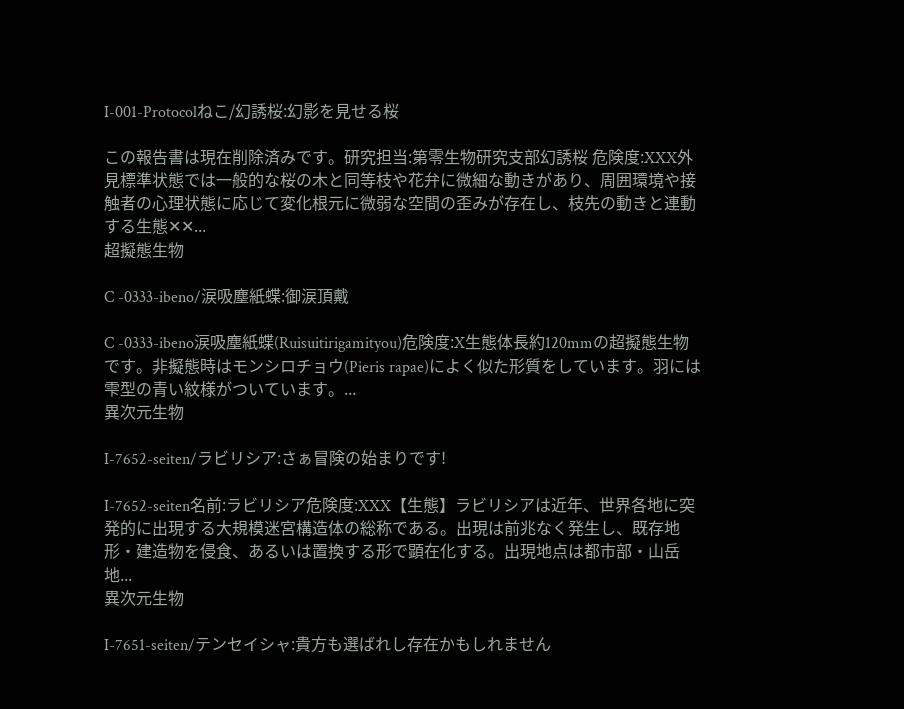I-001-Protocolねこ/幻誘桜:幻影を見せる桜

この報告書は現在削除済みです。研究担当:第零生物研究支部幻誘桜 危険度:XXX外見標準状態では一般的な桜の木と同等枝や花弁に微細な動きがあり、周囲環境や接触者の心理状態に応じて変化根元に微弱な空間の歪みが存在し、枝先の動きと連動する生態✕✕...
超擬態生物

C -0333-ibeno/涙吸塵紙蝶:御涙頂戴

C -0333-ibeno涙吸塵紙蝶(Ruisuitirigamityou)危険度:X生態体長約120mmの超擬態生物です。非擬態時はモンシロチョウ(Pieris rapae)によく似た形質をしています。羽には雫型の青い紋様がついています。...
異次元生物

I-7652-seiten/ラビリシア:さぁ冒険の始まりです!

I-7652-seiten名前:ラビリシア危険度:XXX【生態】ラビリシアは近年、世界各地に突発的に出現する大規模迷宮構造体の総称である。出現は前兆なく発生し、既存地形・建造物を侵食、あるいは置換する形で顕在化する。出現地点は都市部・山岳地...
異次元生物

I-7651-seiten/テンセイシャ:貴方も選ばれし存在かもしれません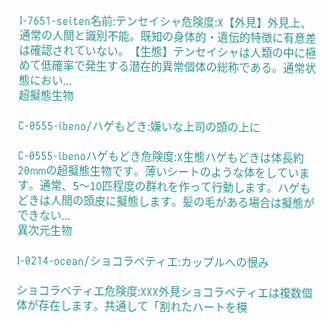I-7651-seiten名前:テンセイシャ危険度:X【外見】外見上、通常の人間と識別不能。既知の身体的・遺伝的特徴に有意差は確認されていない。【生態】テンセイシャは人類の中に極めて低確率で発生する潜在的異常個体の総称である。通常状態におい...
超擬態生物

C-0555-ibeno/ハゲもどき:嫌いな上司の頭の上に

C-0555-ibenoハゲもどき危険度:X生態ハゲもどきは体長約20mmの超擬態生物です。薄いシートのような体をしています。通常、5〜10匹程度の群れを作って行動します。ハゲもどきは人間の頭皮に擬態します。髪の毛がある場合は擬態ができない...
異次元生物

I-0214-ocean/ショコラベティエ:カップルへの恨み

ショコラベティエ危険度:XXX外見ショコラベティエは複数個体が存在します。共通して「割れたハートを模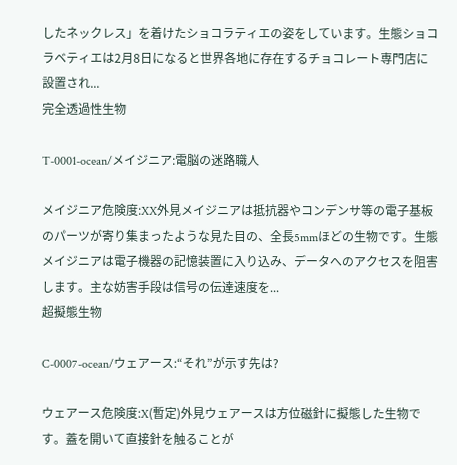したネックレス」を着けたショコラティエの姿をしています。生態ショコラベティエは2月8日になると世界各地に存在するチョコレート専門店に設置され...
完全透過性生物

T-0001-ocean/メイジニア:電脳の迷路職人

メイジニア危険度:XX外見メイジニアは抵抗器やコンデンサ等の電子基板のパーツが寄り集まったような見た目の、全長5mmほどの生物です。生態メイジニアは電子機器の記憶装置に入り込み、データへのアクセスを阻害します。主な妨害手段は信号の伝達速度を...
超擬態生物

C-0007-ocean/ウェアース:“それ”が示す先は?

ウェアース危険度:X(暫定)外見ウェアースは方位磁針に擬態した生物です。蓋を開いて直接針を触ることが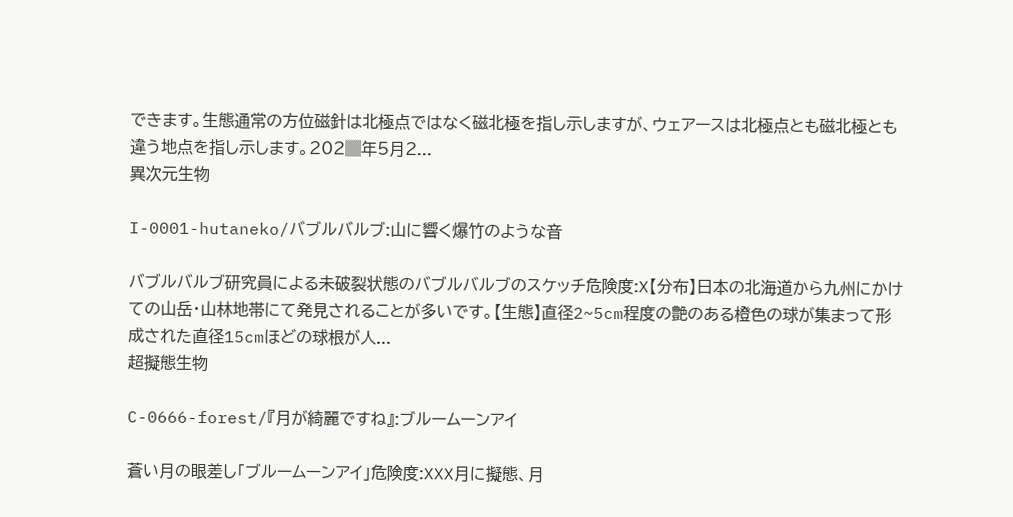できます。生態通常の方位磁針は北極点ではなく磁北極を指し示しますが、ウェアースは北極点とも磁北極とも違う地点を指し示します。202▓年5月2...
異次元生物

I-0001-hutaneko/バブルバルブ:山に響く爆竹のような音

バブルバルブ研究員による未破裂状態のバブルバルブのスケッチ危険度:X【分布】日本の北海道から九州にかけての山岳・山林地帯にて発見されることが多いです。【生態】直径2~5cm程度の艶のある橙色の球が集まって形成された直径15cmほどの球根が人...
超擬態生物

C-0666-forest/『月が綺麗ですね』:ブルームーンアイ

蒼い月の眼差し「ブルームーンアイ」危険度:XXX月に擬態、月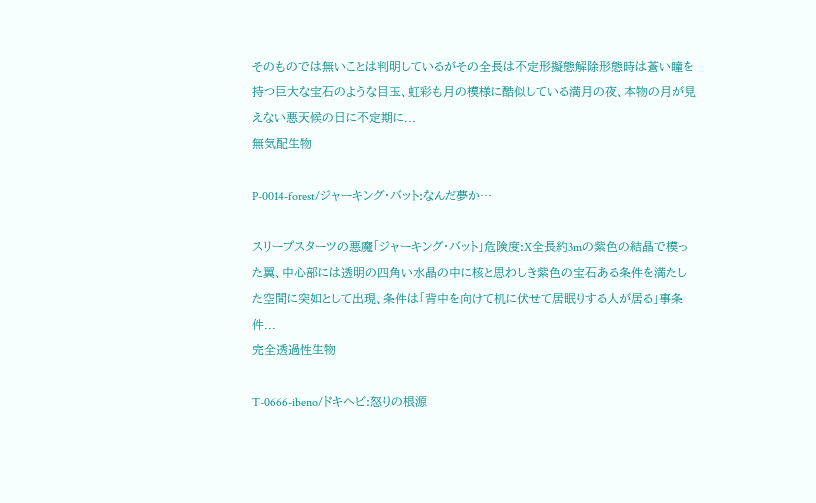そのものでは無いことは判明しているがその全長は不定形擬態解除形態時は蒼い瞳を持つ巨大な宝石のような目玉、虹彩も月の模様に酷似している満月の夜、本物の月が見えない悪天候の日に不定期に...
無気配生物

P-0014-forest/ジャーキング・バット:なんだ夢か…

スリープスターツの悪魔「ジャーキング・バット」危険度:X全長約3mの紫色の結晶で模った翼、中心部には透明の四角い水晶の中に核と思わしき紫色の宝石ある条件を満たした空間に突如として出現、条件は「背中を向けて机に伏せて居眠りする人が居る」事条件...
完全透過性生物

T-0666-ibeno/ドキヘビ:怒りの根源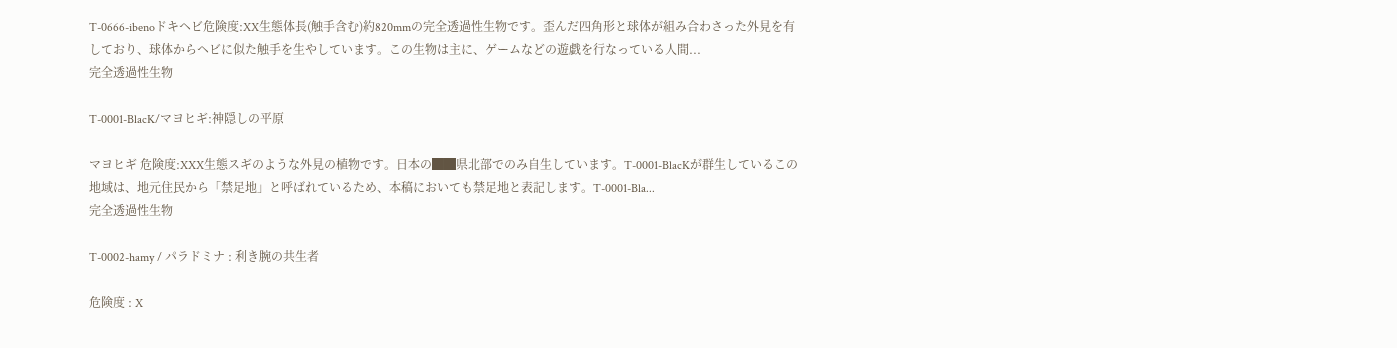T-0666-ibenoドキヘビ危険度:XX生態体長(触手含む)約820mmの完全透過性生物です。歪んだ四角形と球体が組み合わさった外見を有しており、球体からヘビに似た触手を生やしています。この生物は主に、ゲームなどの遊戯を行なっている人間...
完全透過性生物

T-0001-BlacK/マヨヒギ:神隠しの平原

マヨヒギ 危険度:XXX生態スギのような外見の植物です。日本の██県北部でのみ自生しています。T-0001-BlacKが群生しているこの地域は、地元住民から「禁足地」と呼ばれているため、本稿においても禁足地と表記します。T-0001-Bla...
完全透過性生物

T-0002-hamy / パラドミナ : 利き腕の共生者

危険度 : X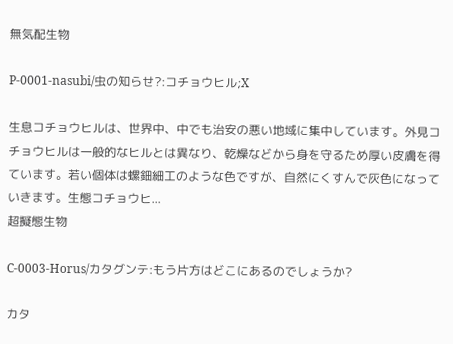無気配生物

P-0001-nasubi/虫の知らせ?:コチョウヒル;X

生息コチョウヒルは、世界中、中でも治安の悪い地域に集中しています。外見コチョウヒルは一般的なヒルとは異なり、乾燥などから身を守るため厚い皮膚を得ています。若い個体は螺鈿細工のような色ですが、自然にくすんで灰色になっていきます。生態コチョウヒ...
超擬態生物

C-0003-Horus/カタグンテ:もう片方はどこにあるのでしょうか?

カタ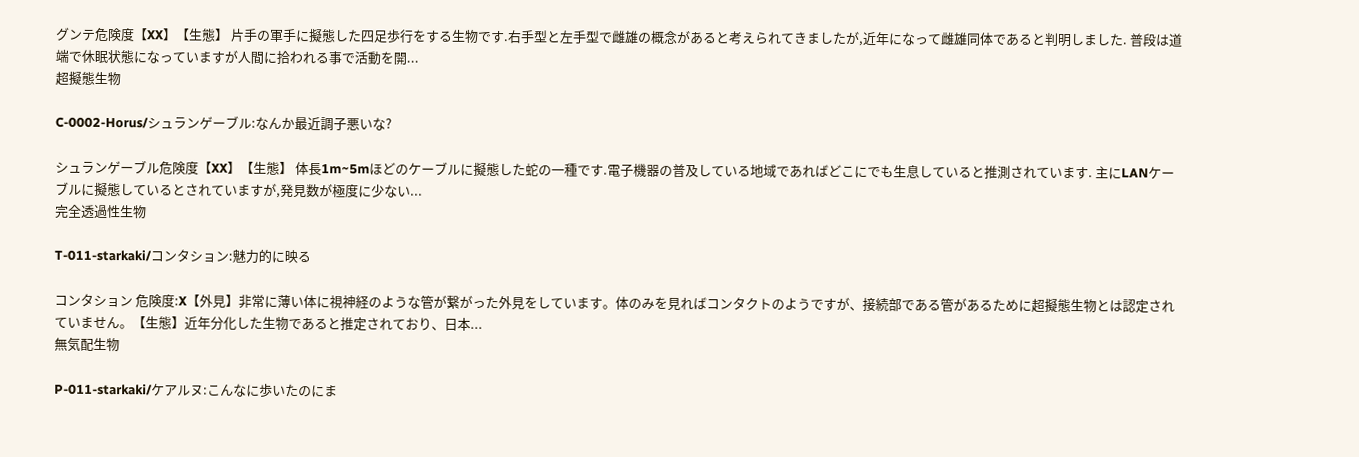グンテ危険度【XX】【生態】 片手の軍手に擬態した四足歩行をする生物です.右手型と左手型で雌雄の概念があると考えられてきましたが,近年になって雌雄同体であると判明しました. 普段は道端で休眠状態になっていますが人間に拾われる事で活動を開...
超擬態生物

C-0002-Horus/シュランゲーブル:なんか最近調子悪いな?

シュランゲーブル危険度【XX】【生態】 体長1m~5mほどのケーブルに擬態した蛇の一種です.電子機器の普及している地域であればどこにでも生息していると推測されています. 主にLANケーブルに擬態しているとされていますが,発見数が極度に少ない...
完全透過性生物

T-011-starkaki/コンタション:魅力的に映る

コンタション 危険度:X【外見】非常に薄い体に視神経のような管が繋がった外見をしています。体のみを見ればコンタクトのようですが、接続部である管があるために超擬態生物とは認定されていません。【生態】近年分化した生物であると推定されており、日本...
無気配生物

P-011-starkaki/ケアルヌ:こんなに歩いたのにま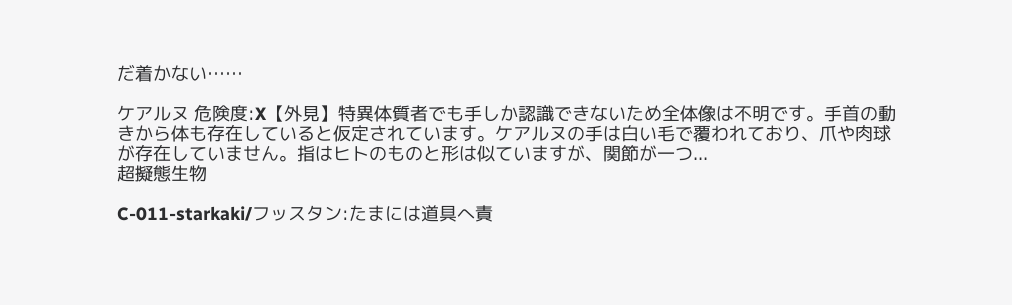だ着かない……

ケアルヌ 危険度:X【外見】特異体質者でも手しか認識できないため全体像は不明です。手首の動きから体も存在していると仮定されています。ケアルヌの手は白い毛で覆われており、爪や肉球が存在していません。指はヒトのものと形は似ていますが、関節が一つ...
超擬態生物

C-011-starkaki/フッスタン:たまには道具へ責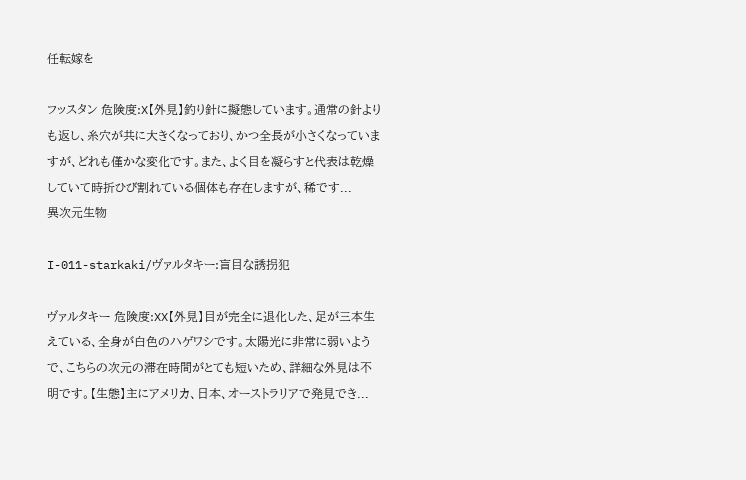任転嫁を

フッスタン 危険度:X【外見】釣り針に擬態しています。通常の針よりも返し、糸穴が共に大きくなっており、かつ全長が小さくなっていますが、どれも僅かな変化です。また、よく目を凝らすと代表は乾燥していて時折ひび割れている個体も存在しますが、稀です...
異次元生物

I-011-starkaki/ヴァルタキー:盲目な誘拐犯

ヴァルタキー 危険度:XX【外見】目が完全に退化した、足が三本生えている、全身が白色のハゲワシです。太陽光に非常に弱いようで、こちらの次元の滞在時間がとても短いため、詳細な外見は不明です。【生態】主にアメリカ、日本、オーストラリアで発見でき...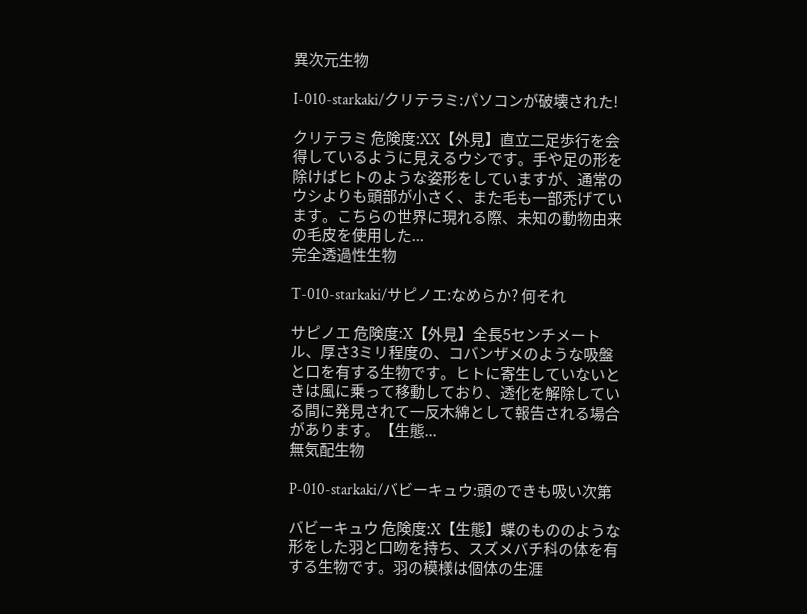異次元生物

I-010-starkaki/クリテラミ:パソコンが破壊された!

クリテラミ 危険度:XX【外見】直立二足歩行を会得しているように見えるウシです。手や足の形を除けばヒトのような姿形をしていますが、通常のウシよりも頭部が小さく、また毛も一部禿げています。こちらの世界に現れる際、未知の動物由来の毛皮を使用した...
完全透過性生物

T-010-starkaki/サピノエ:なめらか? 何それ

サピノエ 危険度:X【外見】全長5センチメートル、厚さ3ミリ程度の、コバンザメのような吸盤と口を有する生物です。ヒトに寄生していないときは風に乗って移動しており、透化を解除している間に発見されて一反木綿として報告される場合があります。【生態...
無気配生物

P-010-starkaki/バビーキュウ:頭のできも吸い次第

バビーキュウ 危険度:X【生態】蝶のもののような形をした羽と口吻を持ち、スズメバチ科の体を有する生物です。羽の模様は個体の生涯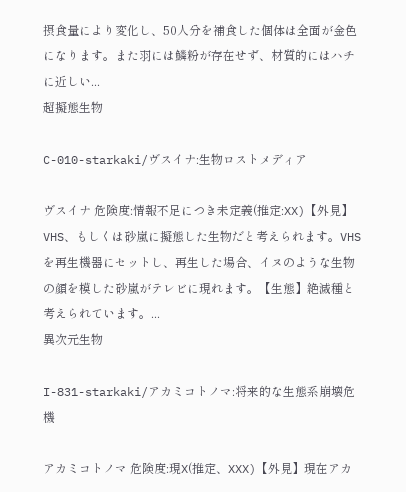摂食量により変化し、50人分を補食した個体は全面が金色になります。また羽には鱗粉が存在せず、材質的にはハチに近しい...
超擬態生物

C-010-starkaki/ヴスイナ:生物ロストメディア

ヴスイナ 危険度:情報不足につき未定義(推定:XX)【外見】VHS、もしくは砂嵐に擬態した生物だと考えられます。VHSを再生機器にセットし、再生した場合、イヌのような生物の顔を模した砂嵐がテレビに現れます。【生態】絶滅種と考えられています。...
異次元生物

I-831-starkaki/アカミコトノマ:将来的な生態系崩壊危機

アカミコトノマ 危険度:現X(推定、XXX)【外見】現在アカ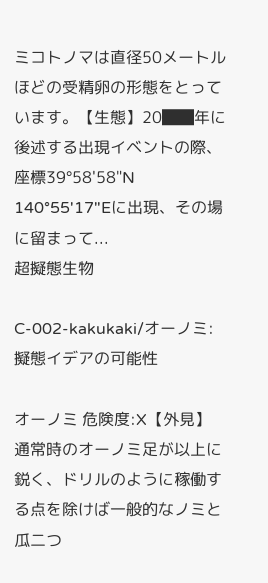ミコトノマは直径50メートルほどの受精卵の形態をとっています。【生態】20██年に後述する出現イベントの際、座標39°58'58"N 140°55'17"Eに出現、その場に留まって...
超擬態生物

C-002-kakukaki/オーノミ:擬態イデアの可能性

オーノミ 危険度:X【外見】通常時のオーノミ足が以上に鋭く、ドリルのように稼働する点を除けば一般的なノミと瓜二つ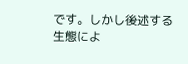です。しかし後述する生態によ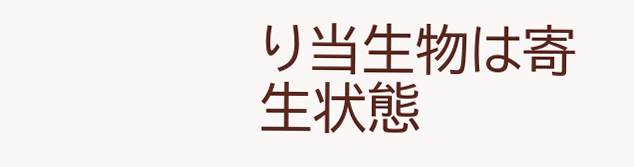り当生物は寄生状態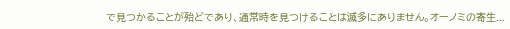で見つかることが殆どであり、通常時を見つけることは滅多にありません。オーノミの寄生...